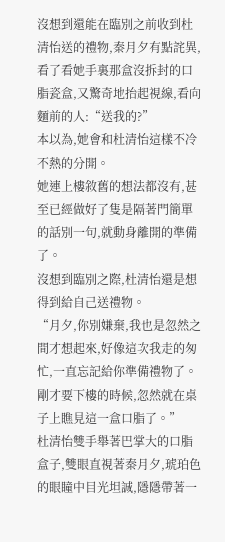沒想到還能在臨別之前收到杜清怡送的禮物,秦月夕有點詫異,看了看她手裏那盒沒拆封的口脂瓷盒,又驚奇地抬起視線,看向麵前的人:“送我的?”
本以為,她會和杜清怡這樣不冷不熱的分開。
她連上樓敘舊的想法都沒有,甚至已經做好了隻是隔著門簡單的話別一句,就動身離開的準備了。
沒想到臨別之際,杜清怡還是想得到給自己送禮物。
“月夕,你別嫌棄,我也是忽然之間才想起來,好像這次我走的匆忙,一直忘記給你準備禮物了。剛才要下樓的時候,忽然就在桌子上瞧見這一盒口脂了。”
杜清怡雙手舉著巴掌大的口脂盒子,雙眼直視著秦月夕,琥珀色的眼瞳中目光坦誠,隱隱帶著一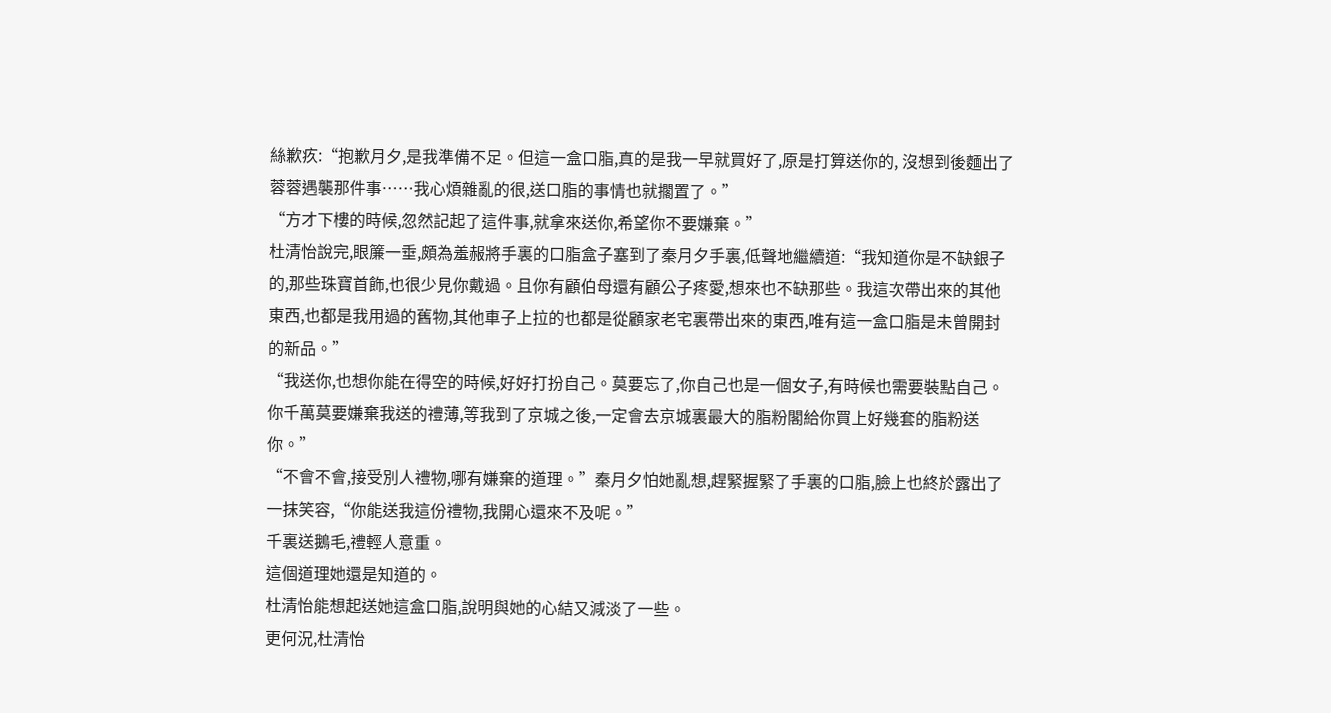絲歉疚:“抱歉月夕,是我準備不足。但這一盒口脂,真的是我一早就買好了,原是打算送你的, 沒想到後麵出了蓉蓉遇襲那件事……我心煩雜亂的很,送口脂的事情也就擱置了。”
“方才下樓的時候,忽然記起了這件事,就拿來送你,希望你不要嫌棄。”
杜清怡說完,眼簾一垂,頗為羞赧將手裏的口脂盒子塞到了秦月夕手裏,低聲地繼續道:“我知道你是不缺銀子的,那些珠寶首飾,也很少見你戴過。且你有顧伯母還有顧公子疼愛,想來也不缺那些。我這次帶出來的其他東西,也都是我用過的舊物,其他車子上拉的也都是從顧家老宅裏帶出來的東西,唯有這一盒口脂是未曾開封的新品。”
“我送你,也想你能在得空的時候,好好打扮自己。莫要忘了,你自己也是一個女子,有時候也需要裝點自己。你千萬莫要嫌棄我送的禮薄,等我到了京城之後,一定會去京城裏最大的脂粉閣給你買上好幾套的脂粉送你。”
“不會不會,接受別人禮物,哪有嫌棄的道理。”秦月夕怕她亂想,趕緊握緊了手裏的口脂,臉上也終於露出了一抹笑容,“你能送我這份禮物,我開心還來不及呢。”
千裏送鵝毛,禮輕人意重。
這個道理她還是知道的。
杜清怡能想起送她這盒口脂,說明與她的心結又減淡了一些。
更何況,杜清怡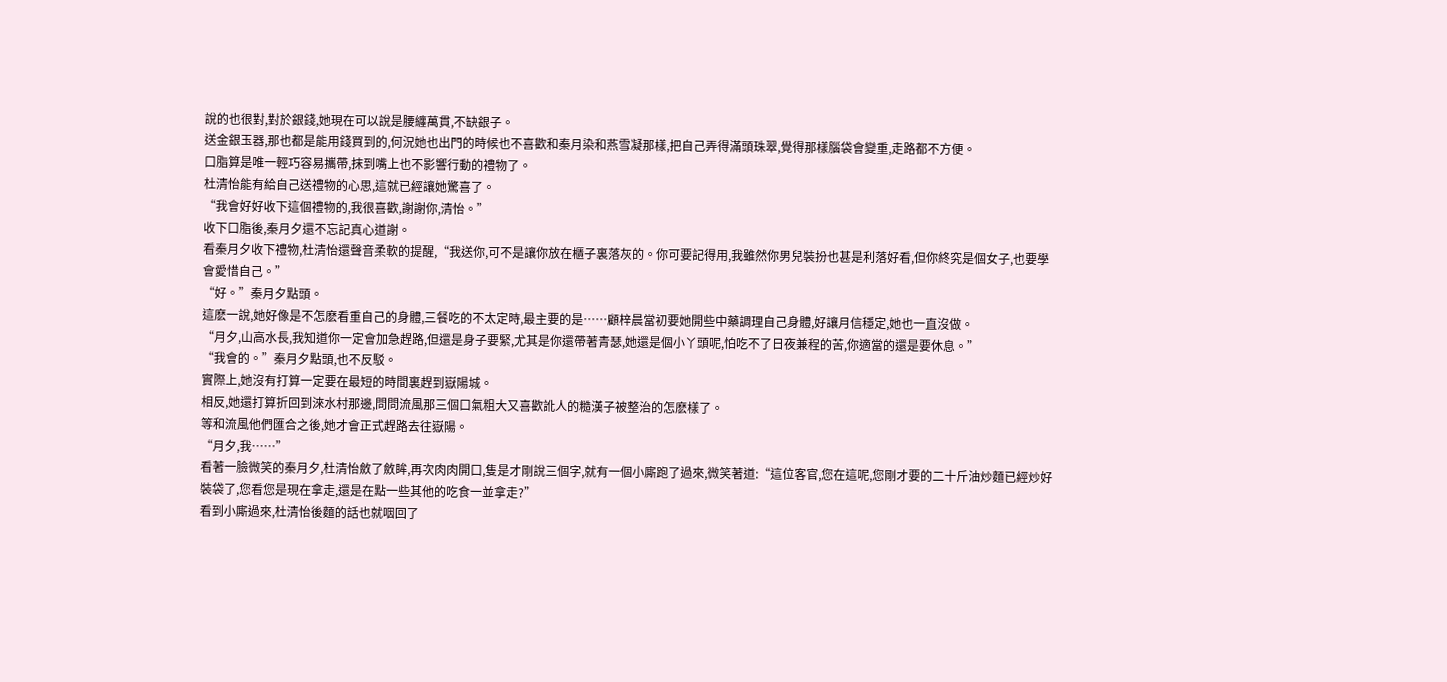說的也很對,對於銀錢,她現在可以說是腰纏萬貫,不缺銀子。
送金銀玉器,那也都是能用錢買到的,何況她也出門的時候也不喜歡和秦月染和燕雪凝那樣,把自己弄得滿頭珠翠,覺得那樣腦袋會變重,走路都不方便。
口脂算是唯一輕巧容易攜帶,抹到嘴上也不影響行動的禮物了。
杜清怡能有給自己送禮物的心思,這就已經讓她驚喜了。
“我會好好收下這個禮物的,我很喜歡,謝謝你,清怡。”
收下口脂後,秦月夕還不忘記真心道謝。
看秦月夕收下禮物,杜清怡還聲音柔軟的提醒,“我送你,可不是讓你放在櫃子裏落灰的。你可要記得用,我雖然你男兒裝扮也甚是利落好看,但你終究是個女子,也要學會愛惜自己。”
“好。”秦月夕點頭。
這麽一說,她好像是不怎麽看重自己的身體,三餐吃的不太定時,最主要的是……顧梓晨當初要她開些中藥調理自己身體,好讓月信穩定,她也一直沒做。
“月夕,山高水長,我知道你一定會加急趕路,但還是身子要緊,尤其是你還帶著青瑟,她還是個小丫頭呢,怕吃不了日夜兼程的苦,你適當的還是要休息。”
“我會的。”秦月夕點頭,也不反駁。
實際上,她沒有打算一定要在最短的時間裏趕到嶽陽城。
相反,她還打算折回到淶水村那邊,問問流風那三個口氣粗大又喜歡訛人的糙漢子被整治的怎麽樣了。
等和流風他們匯合之後,她才會正式趕路去往嶽陽。
“月夕,我……”
看著一臉微笑的秦月夕,杜清怡斂了斂眸,再次肉肉開口,隻是才剛說三個字,就有一個小廝跑了過來,微笑著道:“這位客官,您在這呢,您剛才要的二十斤油炒麵已經炒好裝袋了,您看您是現在拿走,還是在點一些其他的吃食一並拿走?”
看到小廝過來,杜清怡後麵的話也就咽回了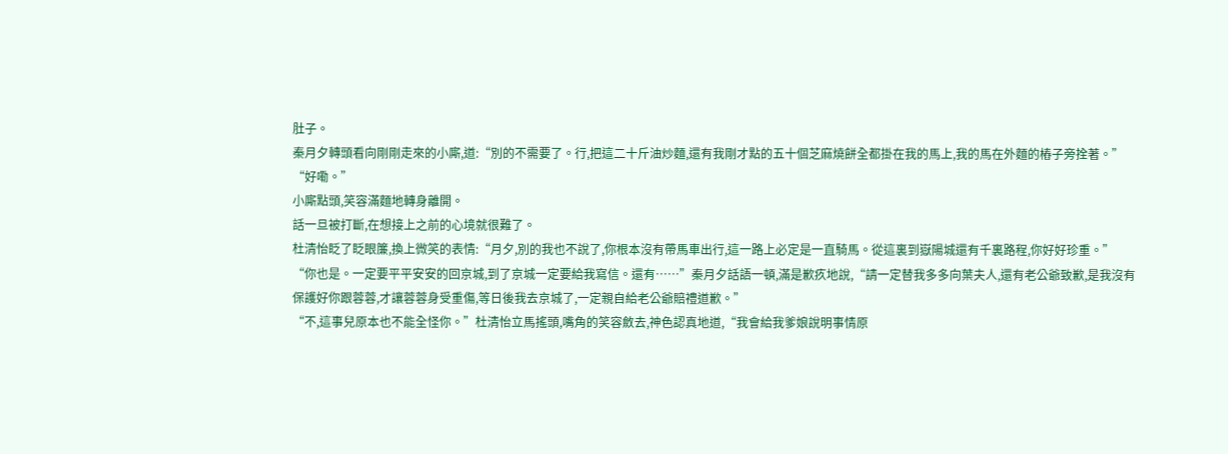肚子。
秦月夕轉頭看向剛剛走來的小廝,道:“別的不需要了。行,把這二十斤油炒麵,還有我剛才點的五十個芝麻燒餅全都掛在我的馬上,我的馬在外麵的樁子旁拴著。”
“好嘞。”
小廝點頭,笑容滿麵地轉身離開。
話一旦被打斷,在想接上之前的心境就很難了。
杜清怡眨了眨眼簾,換上微笑的表情:“月夕,別的我也不說了,你根本沒有帶馬車出行,這一路上必定是一直騎馬。從這裏到嶽陽城還有千裏路程,你好好珍重。”
“你也是。一定要平平安安的回京城,到了京城一定要給我寫信。還有……”秦月夕話語一頓,滿是歉疚地說,“請一定替我多多向葉夫人,還有老公爺致歉,是我沒有保護好你跟蓉蓉,才讓蓉蓉身受重傷,等日後我去京城了,一定親自給老公爺賠禮道歉。”
“不,這事兒原本也不能全怪你。”杜清怡立馬搖頭,嘴角的笑容斂去,神色認真地道,“我會給我爹娘說明事情原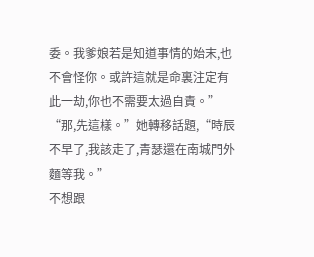委。我爹娘若是知道事情的始末,也不會怪你。或許這就是命裏注定有此一劫,你也不需要太過自責。”
“那,先這樣。”她轉移話題,“時辰不早了,我該走了,青瑟還在南城門外麵等我。”
不想跟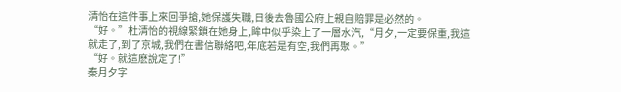清怡在這件事上來回爭搶,她保護失職,日後去魯國公府上親自賠罪是必然的。
“好。”杜清怡的視線緊鎖在她身上,眸中似乎染上了一層水汽,“月夕,一定要保重,我這就走了,到了京城,我們在書信聯絡吧,年底若是有空,我們再聚。”
“好。就這麽說定了!”
秦月夕字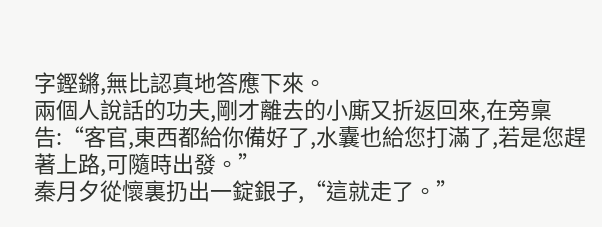字鏗鏘,無比認真地答應下來。
兩個人說話的功夫,剛才離去的小廝又折返回來,在旁稟告:“客官,東西都給你備好了,水囊也給您打滿了,若是您趕著上路,可隨時出發。”
秦月夕從懷裏扔出一錠銀子,“這就走了。”